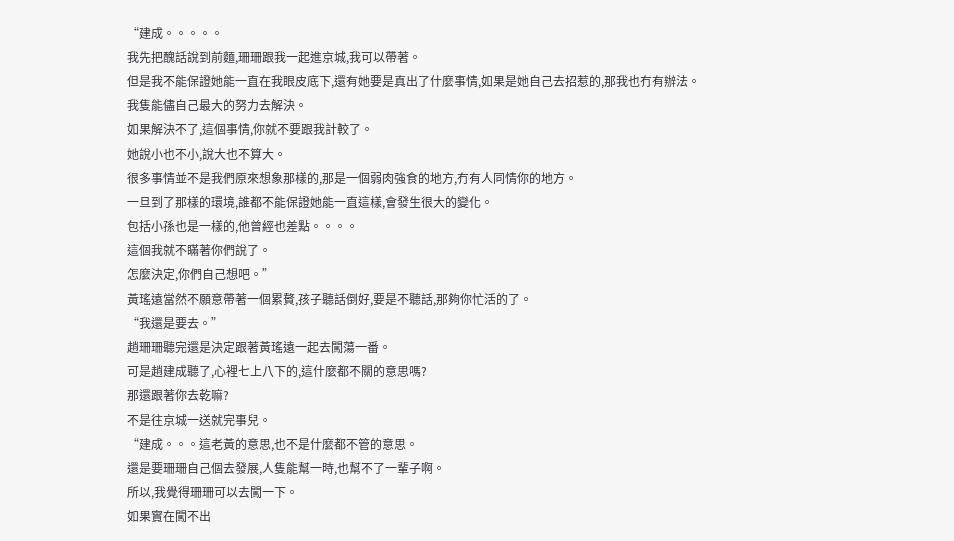“建成。。。。。
我先把醜話說到前麵,珊珊跟我一起進京城,我可以帶著。
但是我不能保證她能一直在我眼皮底下,還有她要是真出了什麼事情,如果是她自己去招惹的,那我也冇有辦法。
我隻能儘自己最大的努力去解決。
如果解決不了,這個事情,你就不要跟我計較了。
她說小也不小,說大也不算大。
很多事情並不是我們原來想象那樣的,那是一個弱肉強食的地方,冇有人同情你的地方。
一旦到了那樣的環境,誰都不能保證她能一直這樣,會發生很大的變化。
包括小孫也是一樣的,他曾經也差點。。。。
這個我就不瞞著你們說了。
怎麼決定,你們自己想吧。”
黃瑤遠當然不願意帶著一個累贅,孩子聽話倒好,要是不聽話,那夠你忙活的了。
“我還是要去。”
趙珊珊聽完還是決定跟著黃瑤遠一起去闖蕩一番。
可是趙建成聽了,心裡七上八下的,這什麼都不關的意思嗎?
那還跟著你去乾嘛?
不是往京城一送就完事兒。
“建成。。。這老黃的意思,也不是什麼都不管的意思。
還是要珊珊自己個去發展,人隻能幫一時,也幫不了一輩子啊。
所以,我覺得珊珊可以去闖一下。
如果實在闖不出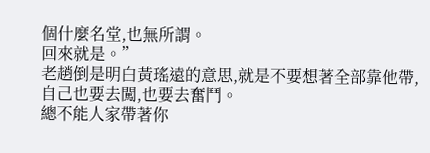個什麼名堂,也無所謂。
回來就是。”
老趙倒是明白黃瑤遠的意思,就是不要想著全部靠他帶,自己也要去闖,也要去奮鬥。
總不能人家帶著你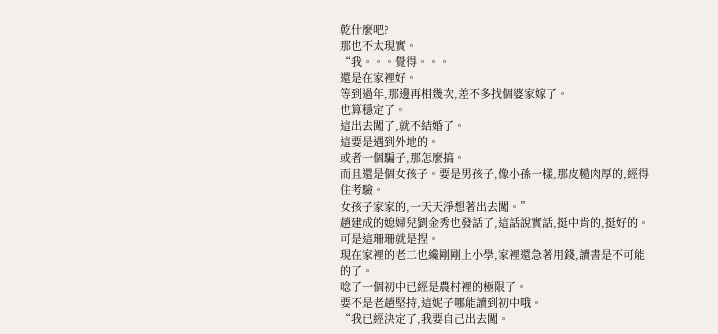乾什麼吧?
那也不太現實。
“我。。。覺得。。。
還是在家裡好。
等到過年,那邊再相幾次,差不多找個婆家嫁了。
也算穩定了。
這出去闖了,就不結婚了。
這要是遇到外地的。
或者一個騙子,那怎麼搞。
而且還是個女孩子。要是男孩子,像小孫一樣,那皮糙肉厚的,經得住考驗。
女孩子家家的,一天天淨想著出去闖。”
趙建成的媳婦兒劉金秀也發話了,這話說實話,挺中肯的,挺好的。
可是這珊珊就是捏。
現在家裡的老二也纔剛剛上小學,家裡還急著用錢,讀書是不可能的了。
唸了一個初中已經是農村裡的極限了。
要不是老趙堅持,這妮子哪能讀到初中哦。
“我已經決定了,我要自己出去闖。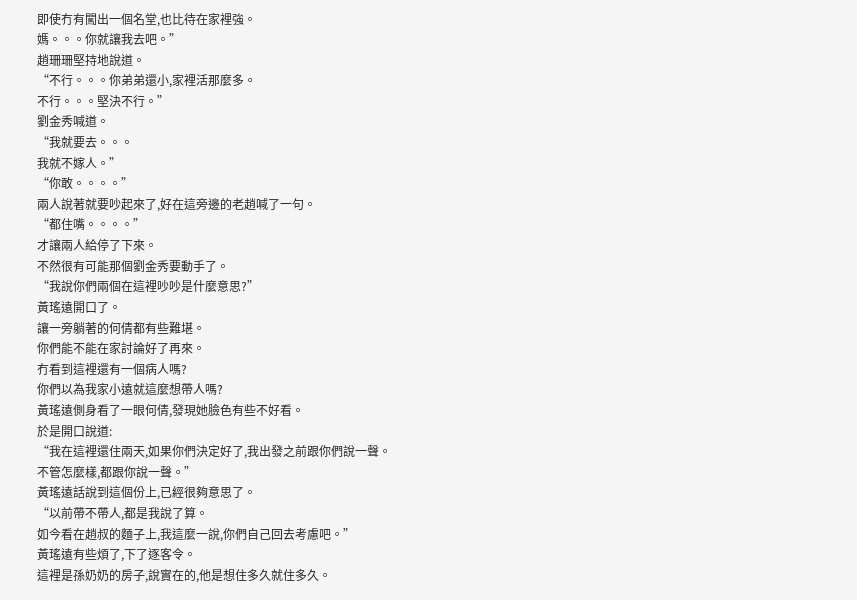即使冇有闖出一個名堂,也比待在家裡強。
媽。。。你就讓我去吧。”
趙珊珊堅持地說道。
“不行。。。你弟弟還小,家裡活那麼多。
不行。。。堅決不行。”
劉金秀喊道。
“我就要去。。。
我就不嫁人。”
“你敢。。。。”
兩人說著就要吵起來了,好在這旁邊的老趙喊了一句。
“都住嘴。。。。”
才讓兩人給停了下來。
不然很有可能那個劉金秀要動手了。
“我說你們兩個在這裡吵吵是什麼意思?”
黃瑤遠開口了。
讓一旁躺著的何倩都有些難堪。
你們能不能在家討論好了再來。
冇看到這裡還有一個病人嗎?
你們以為我家小遠就這麼想帶人嗎?
黃瑤遠側身看了一眼何倩,發現她臉色有些不好看。
於是開口說道:
“我在這裡還住兩天,如果你們決定好了,我出發之前跟你們說一聲。
不管怎麼樣,都跟你說一聲。”
黃瑤遠話說到這個份上,已經很夠意思了。
“以前帶不帶人,都是我說了算。
如今看在趙叔的麵子上,我這麼一說,你們自己回去考慮吧。”
黃瑤遠有些煩了,下了逐客令。
這裡是孫奶奶的房子,說實在的,他是想住多久就住多久。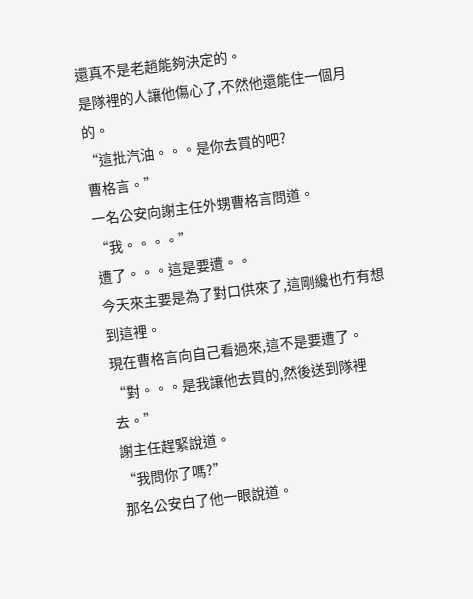還真不是老趙能夠決定的。
是隊裡的人讓他傷心了,不然他還能住一個月的。
“這批汽油。。。是你去買的吧?
曹格言。”
一名公安向謝主任外甥曹格言問道。
“我。。。。”
遭了。。。這是要遭。。
今天來主要是為了對口供來了,這剛纔也冇有想到這裡。
現在曹格言向自己看過來,這不是要遭了。
“對。。。是我讓他去買的,然後送到隊裡去。”
謝主任趕緊說道。
“我問你了嗎?”
那名公安白了他一眼說道。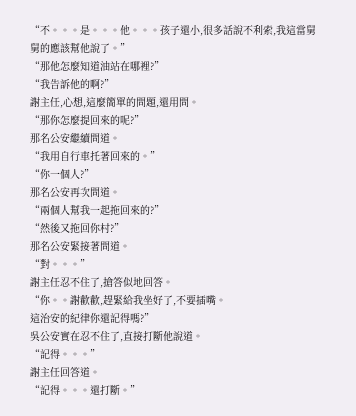“不。。。是。。。他。。。孩子還小,很多話說不利索,我這當舅舅的應該幫他說了。”
“那他怎麼知道油站在哪裡?”
“我告訴他的啊?”
謝主任,心想,這麼簡單的問題,還用問。
“那你怎麼提回來的呢?”
那名公安繼續問道。
“我用自行車托著回來的。”
“你一個人?”
那名公安再次問道。
“兩個人幫我一起拖回來的?”
“然後又拖回你村?”
那名公安緊接著問道。
“對。。。”
謝主任忍不住了,搶答似地回答。
“你。。謝歡歡,趕緊給我坐好了,不要插嘴。
這治安的紀律你還記得嗎?”
吳公安實在忍不住了,直接打斷他說道。
“記得。。。”
謝主任回答道。
“記得。。。還打斷。”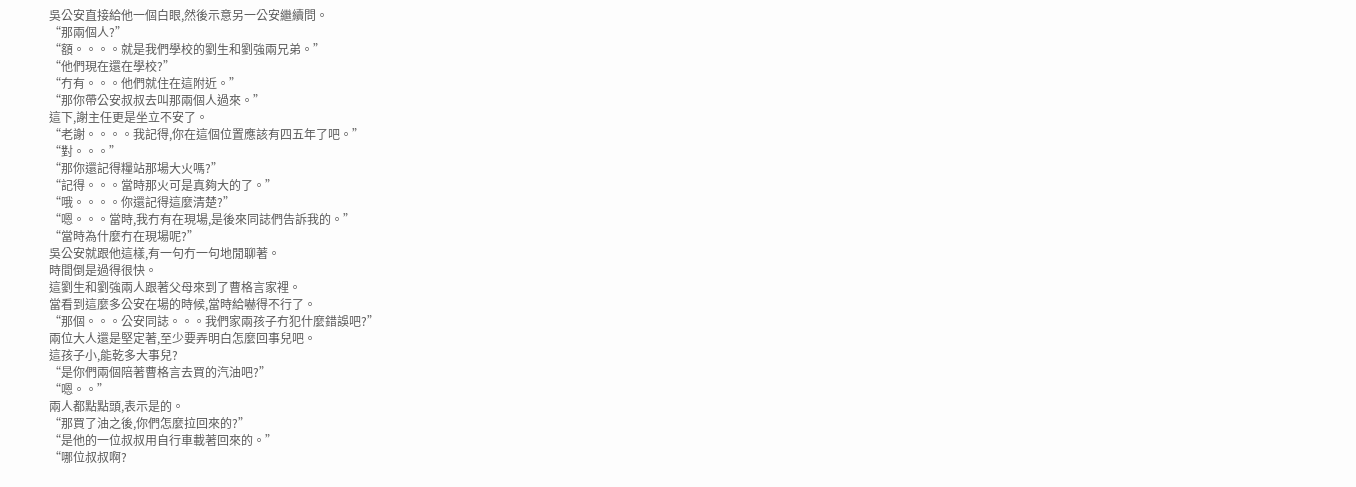吳公安直接給他一個白眼,然後示意另一公安繼續問。
“那兩個人?”
“額。。。。就是我們學校的劉生和劉強兩兄弟。”
“他們現在還在學校?”
“冇有。。。他們就住在這附近。”
“那你帶公安叔叔去叫那兩個人過來。”
這下,謝主任更是坐立不安了。
“老謝。。。。我記得,你在這個位置應該有四五年了吧。”
“對。。。”
“那你還記得糧站那場大火嗎?”
“記得。。。當時那火可是真夠大的了。”
“哦。。。。你還記得這麼清楚?”
“嗯。。。當時,我冇有在現場,是後來同誌們告訴我的。”
“當時為什麼冇在現場呢?”
吳公安就跟他這樣,有一句冇一句地閒聊著。
時間倒是過得很快。
這劉生和劉強兩人跟著父母來到了曹格言家裡。
當看到這麼多公安在場的時候,當時給嚇得不行了。
“那個。。。公安同誌。。。我們家兩孩子冇犯什麼錯誤吧?”
兩位大人還是堅定著,至少要弄明白怎麼回事兒吧。
這孩子小,能乾多大事兒?
“是你們兩個陪著曹格言去買的汽油吧?”
“嗯。。”
兩人都點點頭,表示是的。
“那買了油之後,你們怎麼拉回來的?”
“是他的一位叔叔用自行車載著回來的。”
“哪位叔叔啊?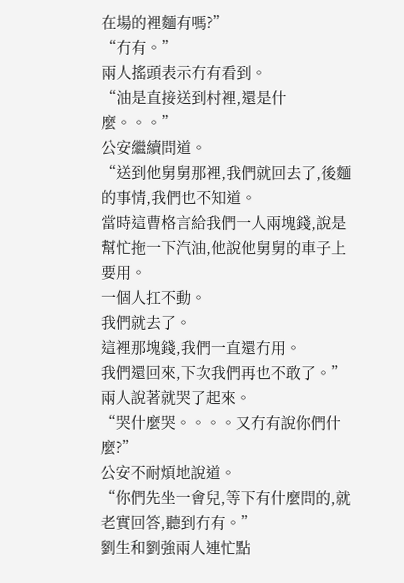在場的裡麵有嗎?”
“冇有。”
兩人搖頭表示冇有看到。
“油是直接送到村裡,還是什麼。。。”
公安繼續問道。
“送到他舅舅那裡,我們就回去了,後麵的事情,我們也不知道。
當時這曹格言給我們一人兩塊錢,說是幫忙拖一下汽油,他說他舅舅的車子上要用。
一個人扛不動。
我們就去了。
這裡那塊錢,我們一直還冇用。
我們還回來,下次我們再也不敢了。”
兩人說著就哭了起來。
“哭什麼哭。。。。又冇有說你們什麼?”
公安不耐煩地說道。
“你們先坐一會兒,等下有什麼問的,就老實回答,聽到冇有。”
劉生和劉強兩人連忙點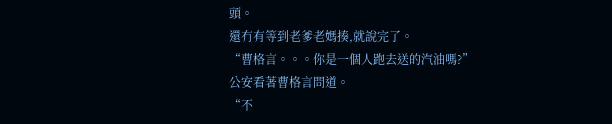頭。
還冇有等到老爹老媽揍,就說完了。
“曹格言。。。你是一個人跑去送的汽油嗎?”
公安看著曹格言問道。
“不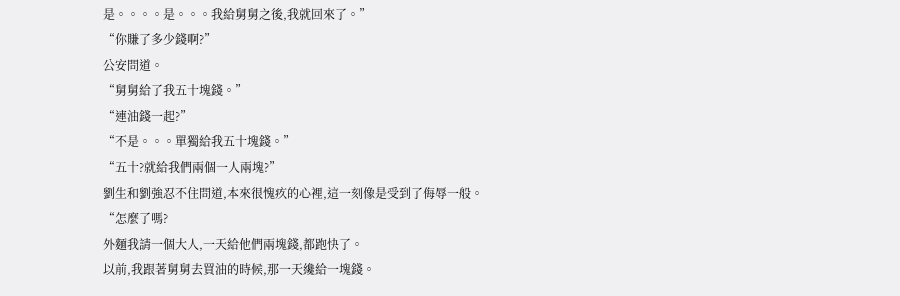是。。。。是。。。我給舅舅之後,我就回來了。”
“你賺了多少錢啊?”
公安問道。
“舅舅給了我五十塊錢。”
“連油錢一起?”
“不是。。。單獨給我五十塊錢。”
“五十?就給我們兩個一人兩塊?”
劉生和劉強忍不住問道,本來很愧疚的心裡,這一刻像是受到了侮辱一般。
“怎麼了嗎?
外麵我請一個大人,一天給他們兩塊錢,都跑快了。
以前,我跟著舅舅去買油的時候,那一天纔給一塊錢。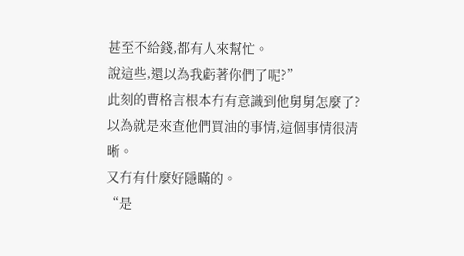甚至不給錢,都有人來幫忙。
說這些,還以為我虧著你們了呢?”
此刻的曹格言根本冇有意識到他舅舅怎麼了?
以為就是來查他們買油的事情,這個事情很清晰。
又冇有什麼好隱瞞的。
“是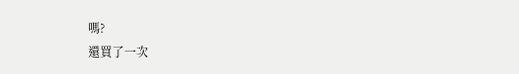嗎?
還買了一次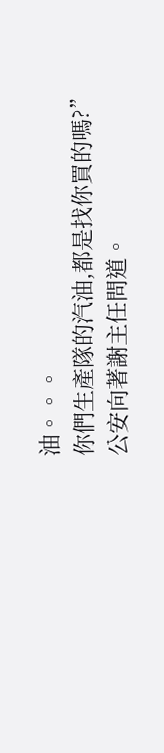油。。。
你們生產隊的汽油,都是找你買的嗎?”
公安向著謝主任問道。